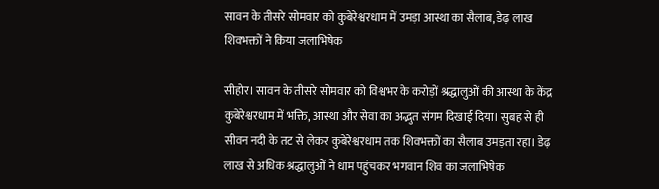सावन के तीसरे सोमवार को कुबेरेश्वरधाम में उमड़ा आस्था का सैलाब, डेढ़ लाख शिवभक्तों ने किया जलाभिषेक

सीहोर। सावन के तीसरे सोमवार को विश्वभर के करोड़ों श्रद्धालुओं की आस्था के केंद्र कुबेरेश्वरधाम में भक्ति, आस्था और सेवा का अद्भुत संगम दिखाई दिया। सुबह से ही सीवन नदी के तट से लेकर कुबेरेश्वरधाम तक शिवभक्तों का सैलाब उमड़ता रहा। डेढ़ लाख से अधिक श्रद्धालुओं ने धाम पहुंचकर भगवान शिव का जलाभिषेक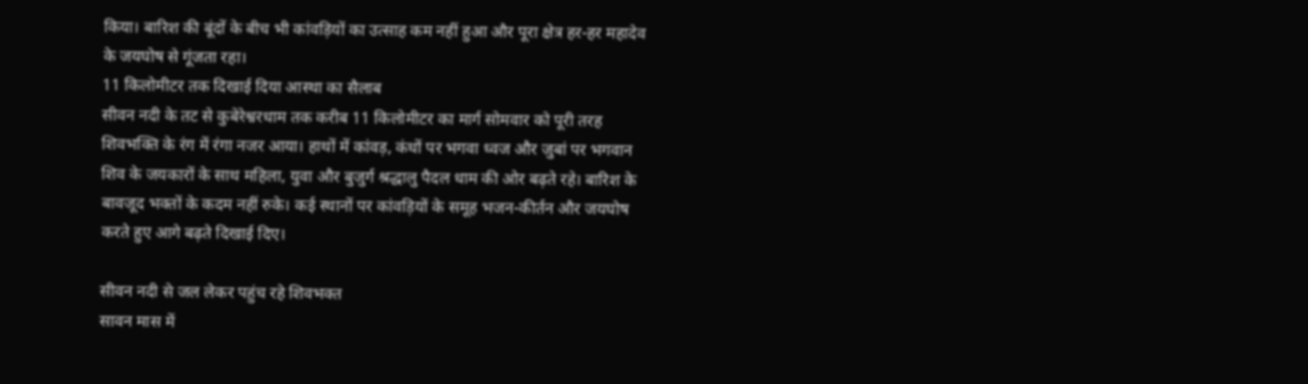किया। बारिश की बूंदों के बीच भी कांवड़ियों का उत्साह कम नहीं हुआ और पूरा क्षेत्र हर-हर महादेव के जयघोष से गूंजता रहा।
11 किलोमीटर तक दिखाई दिया आस्था का सैलाब
सीवन नदी के तट से कुबेरेश्वरधाम तक करीब 11 किलोमीटर का मार्ग सोमवार को पूरी तरह शिवभक्ति के रंग में रंगा नजर आया। हाथों में कांवड़, कंधों पर भगवा ध्वज और जुबां पर भगवान शिव के जयकारों के साथ महिला, युवा और बुजुर्ग श्रद्धालु पैदल धाम की ओर बढ़ते रहे। बारिश के बावजूद भक्तों के कदम नहीं रुके। कई स्थानों पर कांवड़ियों के समूह भजन-कीर्तन और जयघोष करते हुए आगे बढ़ते दिखाई दिए।

सीवन नदी से जल लेकर पहुंच रहे शिवभक्त
सावन मास में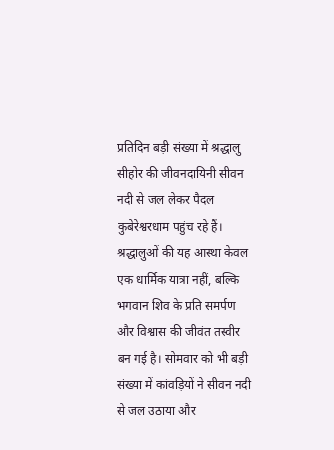प्रतिदिन बड़ी संख्या में श्रद्धालु सीहोर की जीवनदायिनी सीवन नदी से जल लेकर पैदल कुबेरेश्वरधाम पहुंच रहे हैं। श्रद्धालुओं की यह आस्था केवल एक धार्मिक यात्रा नहीं, बल्कि भगवान शिव के प्रति समर्पण और विश्वास की जीवंत तस्वीर बन गई है। सोमवार को भी बड़ी संख्या में कांवड़ियों ने सीवन नदी से जल उठाया और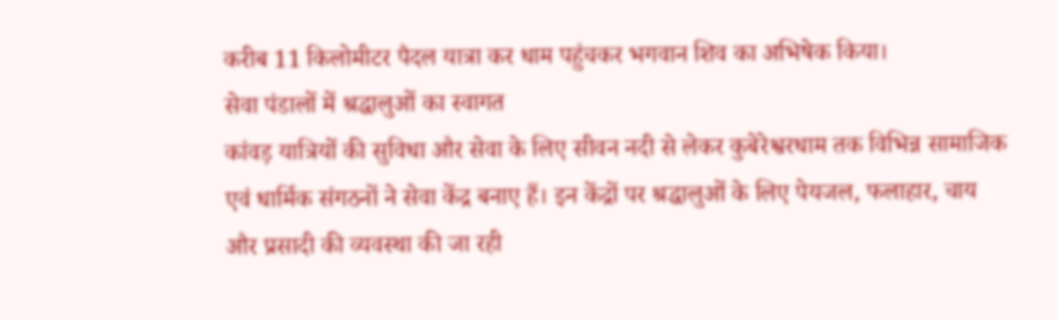करीब 11 किलोमीटर पैदल यात्रा कर धाम पहुंचकर भगवान शिव का अभिषेक किया।
सेवा पंडालों में श्रद्धालुओं का स्वागत
कांवड़ यात्रियों की सुविधा और सेवा के लिए सीवन नदी से लेकर कुबेरेश्वरधाम तक विभिन्न सामाजिक एवं धार्मिक संगठनों ने सेवा केंद्र बनाए हैं। इन केंद्रों पर श्रद्धालुओं के लिए पेयजल, फलाहार, चाय और प्रसादी की व्यवस्था की जा रही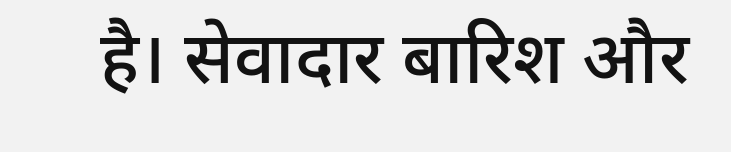है। सेवादार बारिश और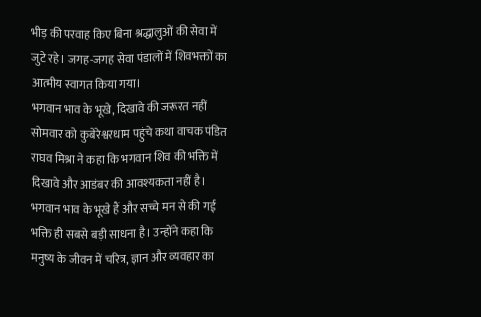भीड़ की परवाह किए बिना श्रद्धालुओं की सेवा में जुटे रहे। जगह-जगह सेवा पंडालों में शिवभक्तों का आत्मीय स्वागत किया गया।
भगवान भाव के भूखे, दिखावे की जरूरत नहीं
सोमवार को कुबेरेश्वरधाम पहुंचे कथा वाचक पंडित राघव मिश्रा ने कहा कि भगवान शिव की भक्ति में दिखावे और आडंबर की आवश्यकता नहीं है। भगवान भाव के भूखे हैं और सच्चे मन से की गई भक्ति ही सबसे बड़ी साधना है। उन्होंने कहा कि मनुष्य के जीवन में चरित्र, ज्ञान और व्यवहार का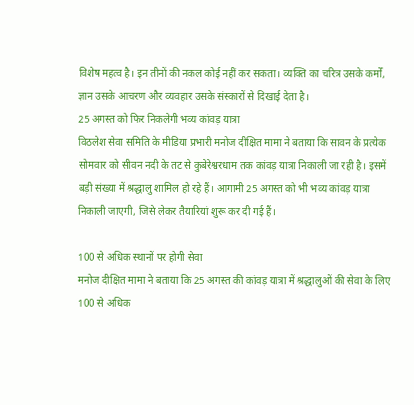विशेष महत्व है। इन तीनों की नकल कोई नहीं कर सकता। व्यक्ति का चरित्र उसके कर्मों, ज्ञान उसके आचरण और व्यवहार उसके संस्कारों से दिखाई देता है।
25 अगस्त को फिर निकलेगी भव्य कांवड़ यात्रा
विठलेश सेवा समिति के मीडिया प्रभारी मनोज दीक्षित मामा ने बताया कि सावन के प्रत्येक सोमवार को सीवन नदी के तट से कुबेरेश्वरधाम तक कांवड़ यात्रा निकाली जा रही है। इसमें बड़ी संख्या में श्रद्धालु शामिल हो रहे हैं। आगामी 25 अगस्त को भी भव्य कांवड़ यात्रा निकाली जाएगी, जिसे लेकर तैयारियां शुरू कर दी गई हैं।

100 से अधिक स्थानों पर होगी सेवा
मनोज दीक्षित मामा ने बताया कि 25 अगस्त की कांवड़ यात्रा में श्रद्धालुओं की सेवा के लिए 100 से अधिक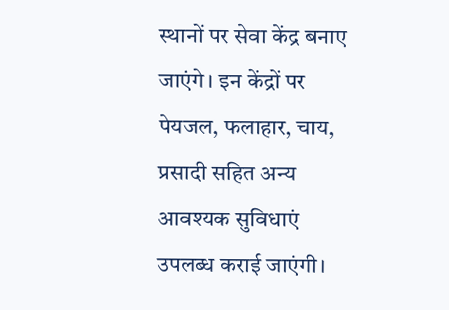स्थानों पर सेवा केंद्र बनाए जाएंगे। इन केंद्रों पर पेयजल, फलाहार, चाय, प्रसादी सहित अन्य आवश्यक सुविधाएं उपलब्ध कराई जाएंगी।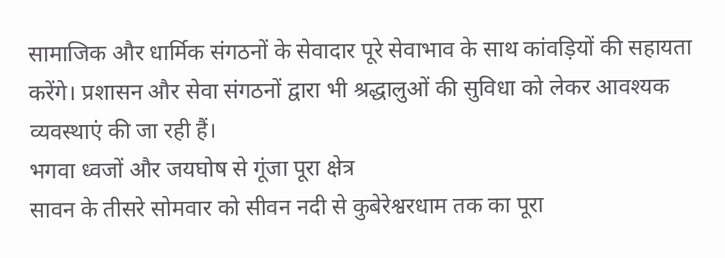सामाजिक और धार्मिक संगठनों के सेवादार पूरे सेवाभाव के साथ कांवड़ियों की सहायता करेंगे। प्रशासन और सेवा संगठनों द्वारा भी श्रद्धालुओं की सुविधा को लेकर आवश्यक व्यवस्थाएं की जा रही हैं।
भगवा ध्वजों और जयघोष से गूंजा पूरा क्षेत्र
सावन के तीसरे सोमवार को सीवन नदी से कुबेरेश्वरधाम तक का पूरा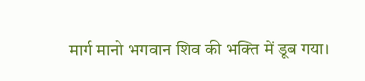मार्ग मानो भगवान शिव की भक्ति में डूब गया।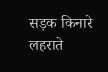सड़क किनारे लहराते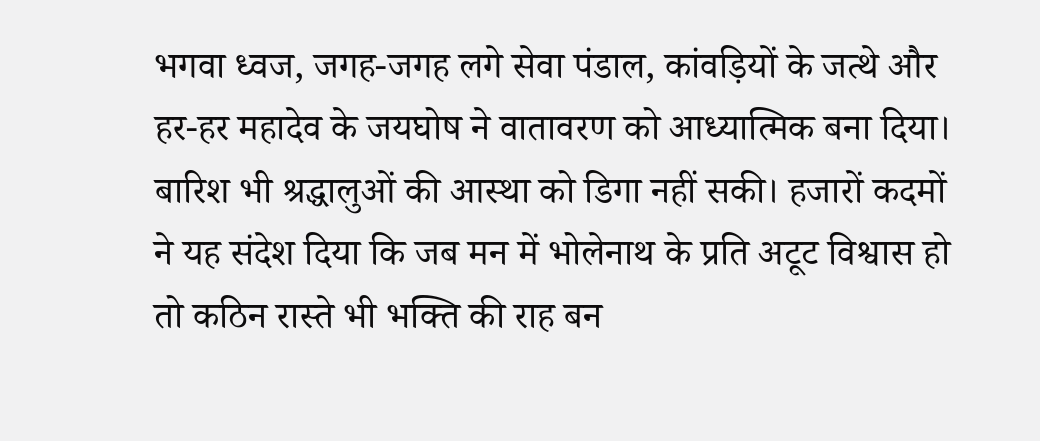भगवा ध्वज, जगह-जगह लगे सेवा पंडाल, कांवड़ियों के जत्थे और हर-हर महादेव के जयघोष ने वातावरण को आध्यात्मिक बना दिया। बारिश भी श्रद्धालुओं की आस्था को डिगा नहीं सकी। हजारों कदमों ने यह संदेश दिया कि जब मन में भोलेनाथ के प्रति अटूट विश्वास हो तो कठिन रास्ते भी भक्ति की राह बन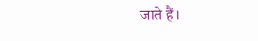जाते हैं।